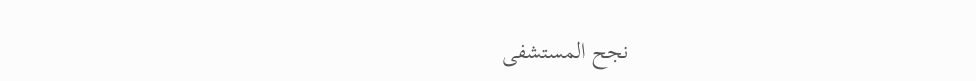نجح المستشفى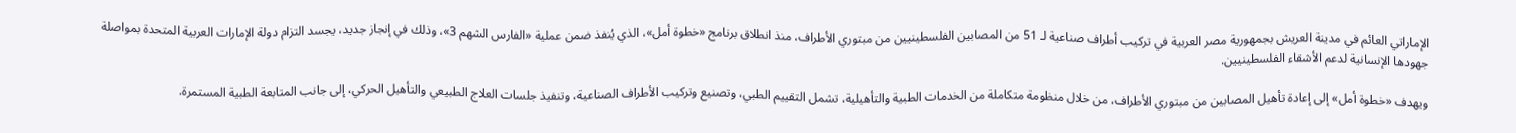الإماراتي العائم في مدينة العريش بجمهورية مصر العربية في تركيب أطراف صناعية لـ 51 من المصابين الفلسطينيين من مبتوري الأطراف، منذ انطلاق برنامج «خطوة أمل»، الذي يُنفذ ضمن عملية «الفارس الشهم 3»، وذلك في إنجاز جديد، يجسد التزام دولة الإمارات العربية المتحدة بمواصلة جهودها الإنسانية لدعم الأشقاء الفلسطينيين.

ويهدف «خطوة أمل» إلى إعادة تأهيل المصابين من مبتوري الأطراف، من خلال منظومة متكاملة من الخدمات الطبية والتأهيلية، تشمل التقييم الطبي، وتصنيع وتركيب الأطراف الصناعية، وتنفيذ جلسات العلاج الطبيعي والتأهيل الحركي، إلى جانب المتابعة الطبية المستمرة.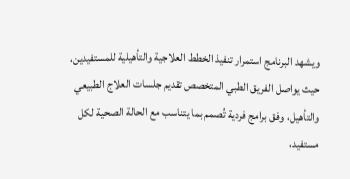ويشهد البرنامج استمرار تنفيذ الخطط العلاجية والتأهيلية للمستفيدين، حيث يواصل الفريق الطبي المتخصص تقديم جلسات العلاج الطبيعي والتأهيل، وفق برامج فردية تُصمم بما يتناسب مع الحالة الصحية لكل مستفيد،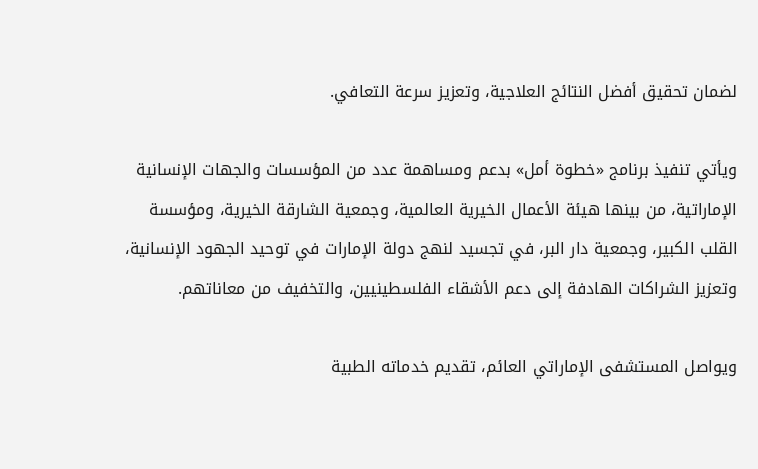لضمان تحقيق أفضل النتائج العلاجية، وتعزيز سرعة التعافي.

ويأتي تنفيذ برنامج «خطوة أمل» بدعم ومساهمة عدد من المؤسسات والجهات الإنسانية الإماراتية، من بينها هيئة الأعمال الخيرية العالمية، وجمعية الشارقة الخيرية، ومؤسسة القلب الكبير، وجمعية دار البر، في تجسيد لنهج دولة الإمارات في توحيد الجهود الإنسانية، وتعزيز الشراكات الهادفة إلى دعم الأشقاء الفلسطينيين، والتخفيف من معاناتهم.

ويواصل المستشفى الإماراتي العائم، تقديم خدماته الطبية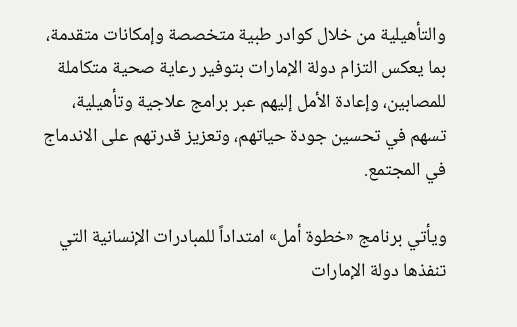والتأهيلية من خلال كوادر طبية متخصصة وإمكانات متقدمة، بما يعكس التزام دولة الإمارات بتوفير رعاية صحية متكاملة للمصابين، وإعادة الأمل إليهم عبر برامج علاجية وتأهيلية، تسهم في تحسين جودة حياتهم، وتعزيز قدرتهم على الاندماج في المجتمع.

ويأتي برنامج «خطوة أمل» امتداداً للمبادرات الإنسانية التي تنفذها دولة الإمارات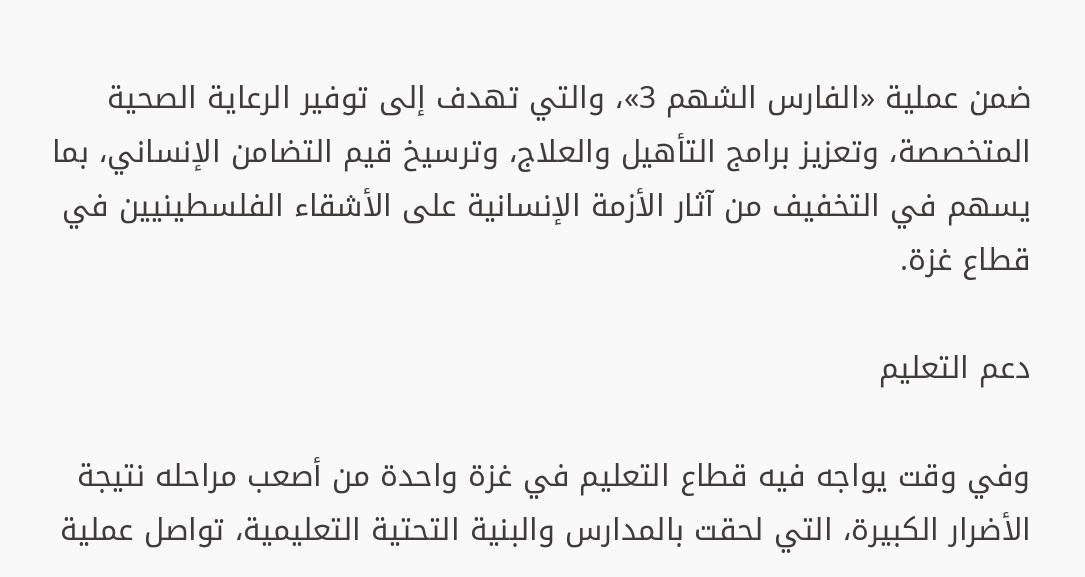ضمن عملية «الفارس الشهم 3»، والتي تهدف إلى توفير الرعاية الصحية المتخصصة، وتعزيز برامج التأهيل والعلاج، وترسيخ قيم التضامن الإنساني، بما يسهم في التخفيف من آثار الأزمة الإنسانية على الأشقاء الفلسطينيين في قطاع غزة.

دعم التعليم

وفي وقت يواجه فيه قطاع التعليم في غزة واحدة من أصعب مراحله نتيجة الأضرار الكبيرة، التي لحقت بالمدارس والبنية التحتية التعليمية، تواصل عملية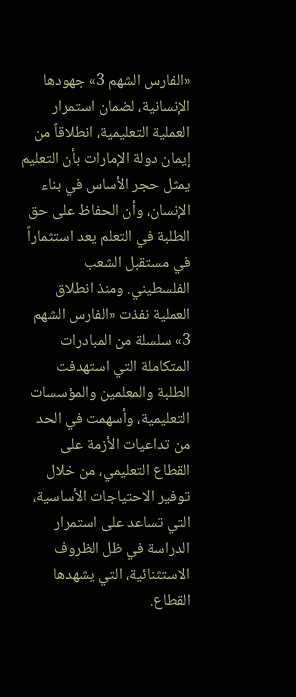«الفارس الشهم 3» جهودها الإنسانية، لضمان استمرار العملية التعليمية، انطلاقاً من إيمان دولة الإمارات بأن التعليم يمثل حجر الأساس في بناء الإنسان، وأن الحفاظ على حق الطلبة في التعلم يعد استثماراً في مستقبل الشعب الفلسطيني. ومنذ انطلاق العملية نفذت «الفارس الشهم 3» سلسلة من المبادرات المتكاملة التي استهدفت الطلبة والمعلمين والمؤسسات التعليمية، وأسهمت في الحد من تداعيات الأزمة على القطاع التعليمي، من خلال توفير الاحتياجات الأساسية، التي تساعد على استمرار الدراسة في ظل الظروف الاستثنائية، التي يشهدها القطاع.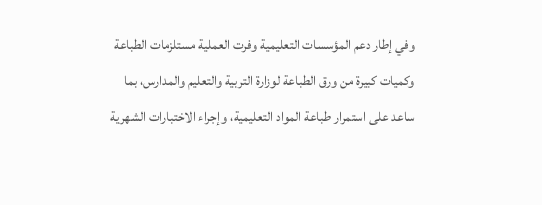وفي إطار دعم المؤسسات التعليمية وفرت العملية مستلزمات الطباعة وكميات كبيرة من ورق الطباعة لوزارة التربية والتعليم والمدارس، بما ساعد على استمرار طباعة المواد التعليمية، وإجراء الاختبارات الشهرية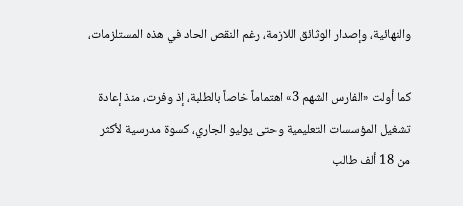والنهائية، وإصدار الوثائق اللازمة، رغم النقص الحاد في هذه المستلزمات،

كما أولت «الفارس الشهم 3» اهتماماً خاصاً بالطلبة، إذ وفرت، منذ إعادة تشغيل المؤسسات التعليمية وحتى يوليو الجاري، كسوة مدرسية لأكثر من 18 ألف طالب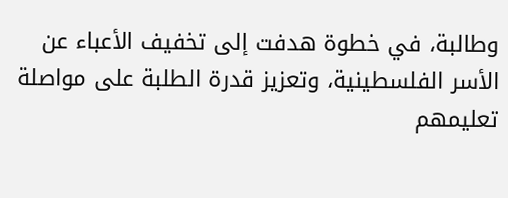وطالبة، في خطوة هدفت إلى تخفيف الأعباء عن الأسر الفلسطينية، وتعزيز قدرة الطلبة على مواصلة تعليمهم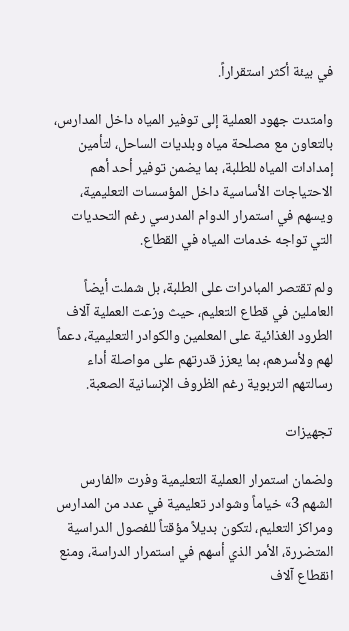في بيئة أكثر استقراراً.

وامتدت جهود العملية إلى توفير المياه داخل المدارس، بالتعاون مع مصلحة مياه وبلديات الساحل، لتأمين إمدادات المياه للطلبة، بما يضمن توفير أحد أهم الاحتياجات الأساسية داخل المؤسسات التعليمية، ويسهم في استمرار الدوام المدرسي رغم التحديات التي تواجه خدمات المياه في القطاع.

ولم تقتصر المبادرات على الطلبة، بل شملت أيضاً العاملين في قطاع التعليم، حيث وزعت العملية آلاف الطرود الغذائية على المعلمين والكوادر التعليمية، دعماً لهم ولأسرهم، بما يعزز قدرتهم على مواصلة أداء رسالتهم التربوية رغم الظروف الإنسانية الصعبة.

تجهيزات

ولضمان استمرار العملية التعليمية وفرت «الفارس الشهم 3» خياماً وشوادر تعليمية في عدد من المدارس ومراكز التعليم، لتكون بديلاً مؤقتاً للفصول الدراسية المتضررة، الأمر الذي أسهم في استمرار الدراسة، ومنع انقطاع آلاف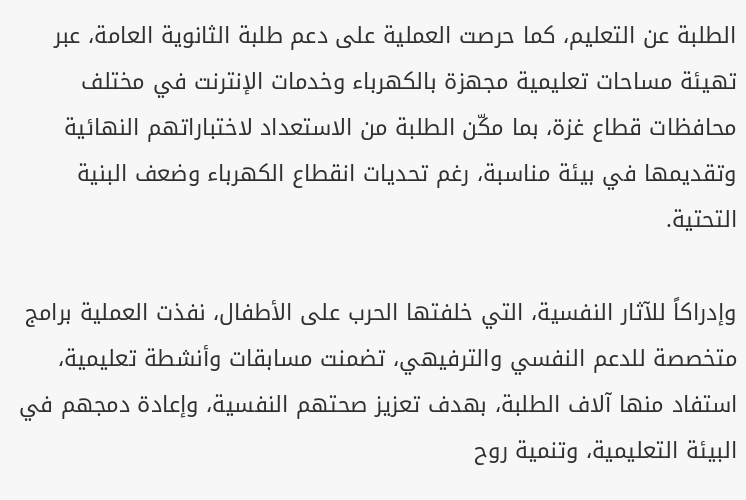الطلبة عن التعليم، كما حرصت العملية على دعم طلبة الثانوية العامة، عبر تهيئة مساحات تعليمية مجهزة بالكهرباء وخدمات الإنترنت في مختلف محافظات قطاع غزة، بما مكّن الطلبة من الاستعداد لاختباراتهم النهائية وتقديمها في بيئة مناسبة، رغم تحديات انقطاع الكهرباء وضعف البنية التحتية.

وإدراكاً للآثار النفسية، التي خلفتها الحرب على الأطفال، نفذت العملية برامج متخصصة للدعم النفسي والترفيهي، تضمنت مسابقات وأنشطة تعليمية، استفاد منها آلاف الطلبة، بهدف تعزيز صحتهم النفسية، وإعادة دمجهم في البيئة التعليمية، وتنمية روح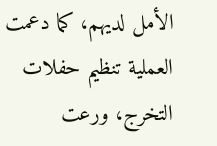الأمل لديهم، كما دعمت العملية تنظيم حفلات التخرج، ورعت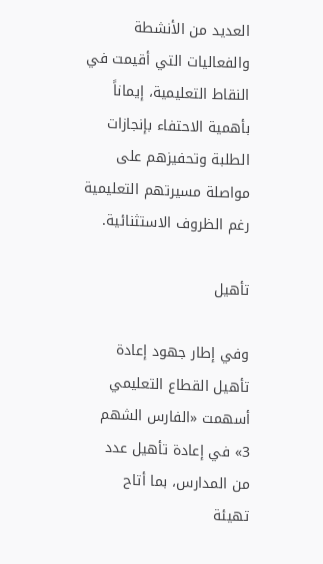العديد من الأنشطة والفعاليات التي أقيمت في النقاط التعليمية، إيماناً بأهمية الاحتفاء بإنجازات الطلبة وتحفيزهم على مواصلة مسيرتهم التعليمية رغم الظروف الاستثنائية.

تأهيل

وفي إطار جهود إعادة تأهيل القطاع التعليمي أسهمت «الفارس الشهم 3» في إعادة تأهيل عدد من المدارس، بما أتاح تهيئة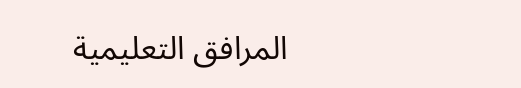المرافق التعليمية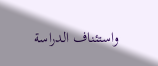واستئناف الدراسة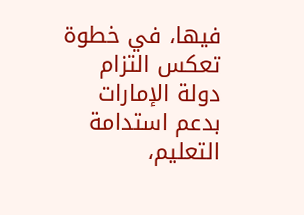فيها، في خطوة تعكس التزام دولة الإمارات بدعم استدامة التعليم،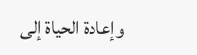وإعادة الحياة إلى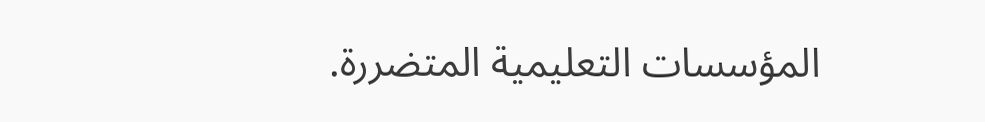المؤسسات التعليمية المتضررة.